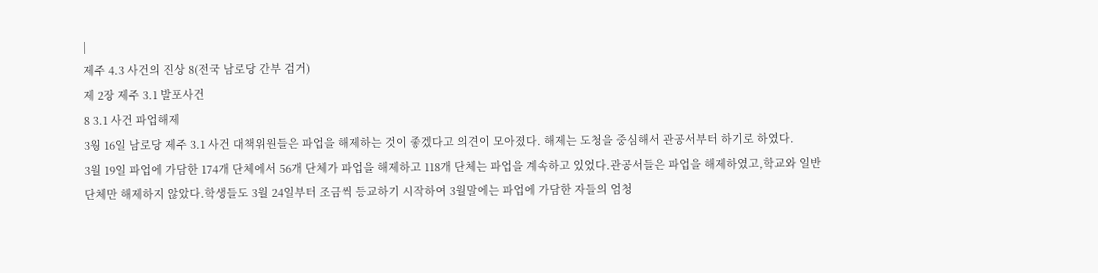|
제주 4.3 사건의 진상 8(전국 남로당 간부 검거)
제 2장 제주 3.1 발포사건
8 3.1 사건 파업해제
3웡 16일 남로당 제주 3.1 사건 대책위원들은 파업을 해제하는 것이 좋겠다고 의견이 모아졌다. 해제는 도청을 중심해서 관공서부터 하기로 하였다.
3월 19일 파업에 가담한 174개 단체에서 56개 단체가 파업을 해제하고 118개 단체는 파업을 계속하고 있었다.관공서들은 파업을 해제하였고,학교와 일반 단체만 해제하지 않았다.학생들도 3월 24일부터 조금씩 등교하기 시작하여 3월말에는 파업에 가담한 자들의 엄청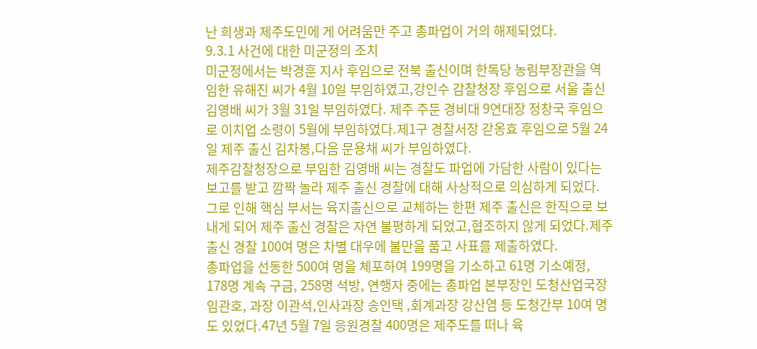난 희생과 제주도민에 게 어려움만 주고 총파업이 거의 해제되었다.
9.3.1 사건에 대한 미군정의 조치
미군정에서는 박경훈 지사 후임으로 전북 출신이며 한독당 농림부장관을 역임한 유해진 씨가 4월 10일 부임하였고,강인수 감찰청장 후임으로 서울 출신 김영배 씨가 3월 31일 부임하였다. 제주 주둔 경비대 9연대장 정창국 후임으로 이치업 소령이 5월에 부임하였다.제1구 경찰서장 갇옹효 후임으로 5월 24일 제주 출신 김차봉,다음 문용채 씨가 부임하였다.
제주감찰청장으로 부임한 김영배 씨는 경찰도 파업에 가담한 사람이 있다는 보고를 받고 깜짝 놀라 제주 출신 경찰에 대해 사상적으로 의심하게 되었다. 그로 인해 핵심 부서는 육지출신으로 교체하는 한편 제주 출신은 한직으로 보내게 되어 제주 출신 경찰은 자연 불평하게 되었고,협조하지 않게 되었다.제주 출신 경찰 100여 명은 차별 대우에 불만을 품고 사표를 제출하였다.
총파업을 선동한 500여 명을 체포하여 199명을 기소하고 61명 기소예정, 178명 계속 구금, 258명 석방, 연행자 중에는 총파업 본부장인 도청산업국장 임관호, 과장 이관석,인사과장 송인택 ,회계과장 강산염 등 도청간부 10여 명도 있었다.47년 5월 7일 응원경찰 400명은 제주도를 떠나 육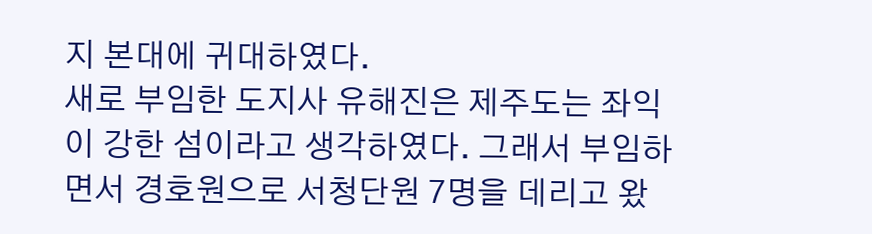지 본대에 귀대하였다.
새로 부임한 도지사 유해진은 제주도는 좌익이 강한 섬이라고 생각하였다. 그래서 부임하면서 경호원으로 서청단원 7명을 데리고 왔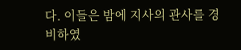다. 이들은 밤에 지사의 관사를 경비하였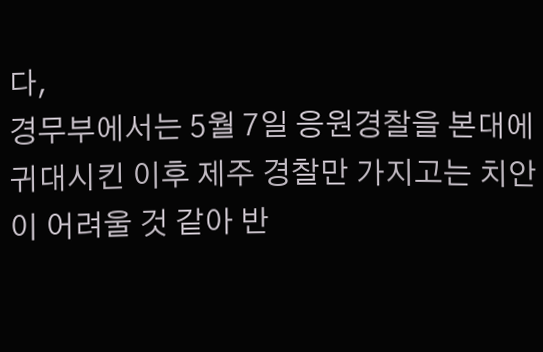다,
경무부에서는 5월 7일 응원경찰을 본대에 귀대시킨 이후 제주 경찰만 가지고는 치안이 어려울 것 같아 반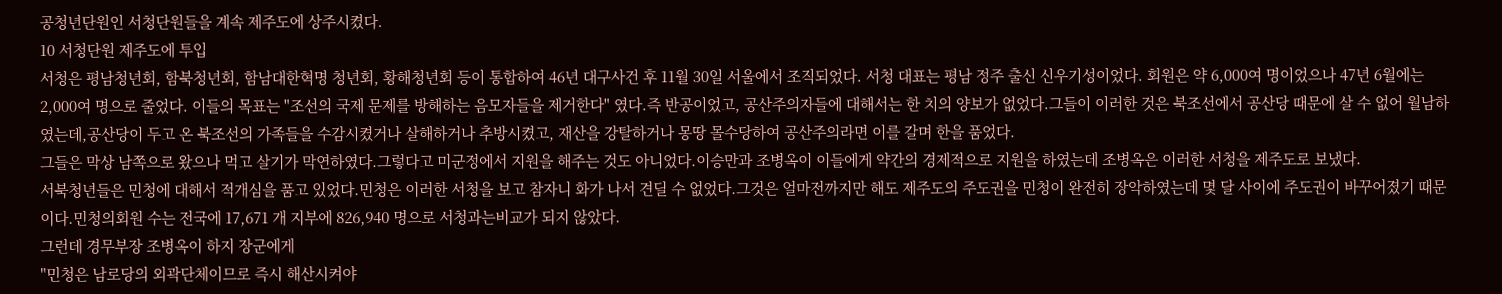공청년단원인 서청단원들을 계속 제주도에 상주시켰다.
10 서청단원 제주도에 투입
서청은 평남청년회, 함북청년회, 함남대한혁명 청년회, 황해청년회 등이 통합하여 46년 대구사건 후 11월 30일 서울에서 조직되었다. 서청 대표는 평남 정주 출신 신우기성이었다. 회원은 약 6,000여 명이었으나 47년 6월에는 2,000여 명으로 줄었다. 이들의 목표는 "조선의 국제 문제를 방해하는 음모자들을 제거한다" 였다.즉 반공이었고, 공산주의자들에 대해서는 한 치의 양보가 없었다.그들이 이러한 것은 북조선에서 공산당 때문에 살 수 없어 월남하였는데,공산당이 두고 온 북조선의 가족들을 수감시켰거나 살해하거나 추방시켰고, 재산을 강탈하거나 몽땅 몰수당하여 공산주의라면 이를 갈며 한을 품었다.
그들은 막상 남쪽으로 왔으나 먹고 살기가 막연하였다.그렇다고 미군정에서 지원을 해주는 것도 아니었다.이승만과 조병옥이 이들에게 약간의 경제적으로 지원을 하였는데 조병옥은 이러한 서청을 제주도로 보냈다.
서북청년들은 민청에 대해서 적개심을 품고 있었다.민청은 이러한 서청을 보고 참자니 화가 나서 견딜 수 없었다.그것은 얼마전까지만 해도 제주도의 주도권을 민청이 완전히 장악하였는데 몇 달 사이에 주도권이 바꾸어졌기 때문이다.민청의회원 수는 전국에 17,671 개 지부에 826,940 명으로 서청과는비교가 되지 않았다.
그런데 경무부장 조병옥이 하지 장군에게
"민청은 남로당의 외곽단체이므로 즉시 해산시켜야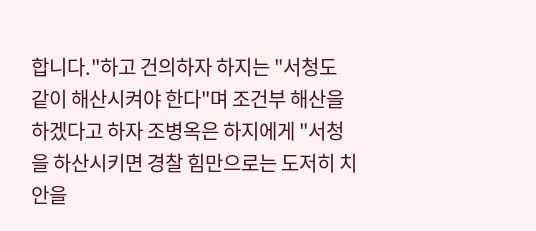합니다."하고 건의하자 하지는 "서청도 같이 해산시켜야 한다"며 조건부 해산을 하겠다고 하자 조병옥은 하지에게 "서청을 하산시키면 경찰 힘만으로는 도저히 치안을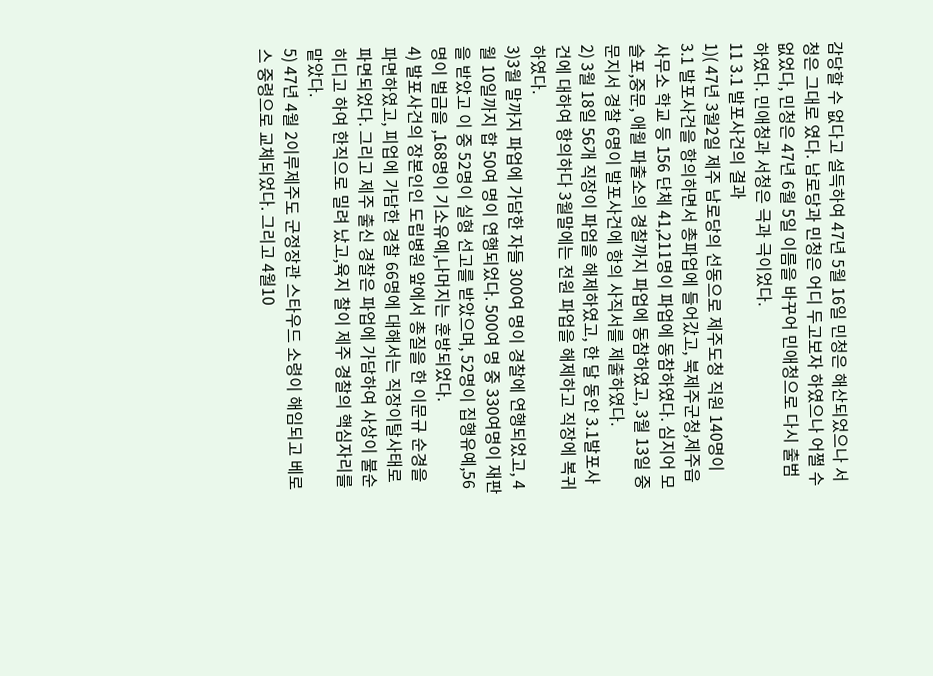감당할 수 없다고 설득하여 47년 5월 16일 민청은 해산되었으나 서청은 그대로 였다. 남로당과 민청은 어디 두고보자 하였으나 어쩔 수 없었다, 민청은 47년 6월 5일 이름을 바꾸어 민애청으로 다시 출범하였다. 민애청과 서청은 극과 극이었다.
11 3.1 발포사건의 결과
1)( 47년 3월2일 제주 남로당의 선동으로 제주도청 직원 140명이 3.1 발포사건을 항의하면서 총파업에 들어갔고, 북제주군청,제주읍사무소 학교 등 156 단체 41,211명이 파업에 동참하였다. 심지어 모슬포,중문, 애월 파출소의 경찰까지 파업에 동참하였고, 3월 13일 중문지서 경찰 6명이 발포사건에 항의 사직서를 제출하였다.
2) 3월 18일 56개 직장이 파엄을 해제하였고, 한 달 동안 3.1발포사건에 대하여 항의하다 3월말에는 전원 파업을 해제하고 직장에 복귀하였다.
3)3월 말까지 파업에 가담한 자들 300여 명이 경찰에 연행되었고, 4월 10일까지 합 50여 명이 연행되었다. 500여 명 중 330여명이 재판을 받았고 이 중 52명이 실형 선고를 받았으며, 52명이 집행유예,56명이 벌금을 ,168명이 기소유예,나머지는 훈방되었다.
4) 발포사건의 장본인인 도립병원 앞에서 총질을 한 이문규 순경을 파면하였고, 피업에 가담한 경찰 66명에 대해서는 직장이탈사태로 파면되었다. 그리고 제주 출신 경찰은 파업에 가담하여 사상이 불순히디고 하여 한직으로 밀려 났고,육지 찰이 제주 경찰의 핵심자리를 맡았다.
5) 47년 4월 2이루제주도 군정장관 스타우드 소령이 해임되고 베로스 중령으로 교체되었다. 그리고 4월10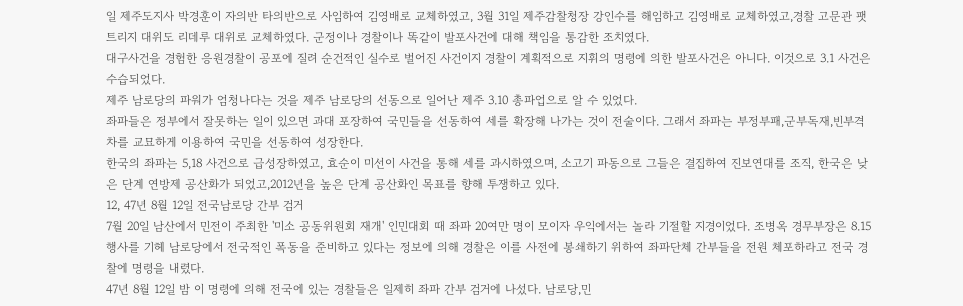일 제주도지사 박경훈이 자의반 타의반으로 사임하여 김영배로 교체하였고, 3월 31일 제주감찰청장 강인수를 해임하고 김영배로 교체하였고,경찰 고문관 팻트리지 대위도 리데루 대위로 교체하였다. 군정이나 경찰이나 똑같이 발포사건에 대해 책임을 통감한 조치였다.
대구사건을 경험한 응원경찰이 공포에 질려 순건적인 실수로 벌어진 사건이지 경찰이 계획적으로 지휘의 명령에 의한 발포사건은 아니다. 이것으로 3.1 사건은 수습되었다.
제주 남로당의 파워가 엄청나다는 것을 제주 남로당의 선동으로 일어난 제주 3.10 총파업으로 알 수 있었다.
좌파들은 정부에서 잘못하는 일이 있으면 과대 포장하여 국민들을 선동하여 세를 확장해 나가는 것이 전술이다. 그래서 좌파는 부정부패,군부독재,빈부격차를 교묘하게 이용하여 국민을 선동하여 성장한다.
한국의 좌파는 5,18 사건으로 급성장하였고, 효순이 미선이 사건을 통해 세를 과시하였으며, 소고기 파동으로 그들은 결집하여 진보연대를 조직, 한국은 낮은 단계 연방제 공산화가 되었고,2012년을 높은 단계 공산화인 목표를 향해 투쟁하고 있다.
12, 47년 8월 12일 전국남로당 간부 검거
7월 20일 남산에서 민전이 주최한 '미소 공동위원회 재개' 인민대회 때 좌파 20여만 명이 모이자 우익에서는 놀라 기절할 지경이었다. 조병옥 경무부장은 8.15 행사를 기헤 남로당에서 전국적인 폭동을 준비하고 있다는 정보에 의해 경찰은 이를 사전에 봉쇄하기 위하여 좌파단체 간부들을 전원 체포하라고 전국 경찰에 명령을 내렸다.
47년 8월 12일 밤 이 명령에 의해 전국에 있는 경찰들은 일제히 좌파 간부 검거에 나섰다. 남로당,민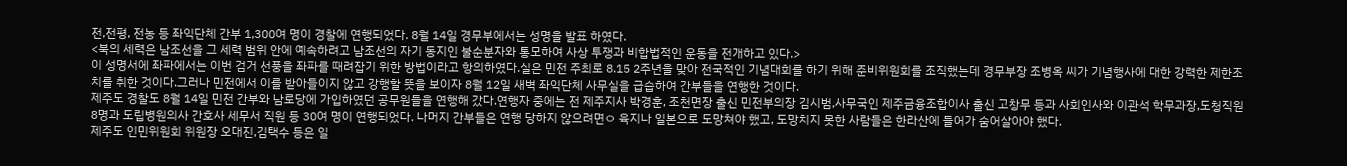전,전평, 전농 등 좌익단체 간부 1,300여 명이 경찰에 연행되었다. 8월 14일 경무부에서는 성명을 발표 하였다.
<북의 세력은 남조선을 그 세력 범위 안에 예속하려고 남조선의 자기 동지인 불순분자와 통모하여 사상 투쟁과 비합법적인 운동을 전개하고 있다.>
이 성명서에 좌파에서는 이번 검거 선풍을 좌파를 때려잡기 위한 방법이라고 항의하였다.실은 민전 주최로 8.15 2주년을 맞아 전국적인 기념대회를 하기 위해 준비위원회를 조직했는데 경무부장 조병옥 씨가 기념행사에 대한 강력한 제한조치를 취한 것이다.그러나 민전에서 이를 받아들이지 않고 강행할 뜻을 보이자 8월 12일 새벽 좌익단체 사무실을 급습하여 간부들을 연행한 것이다.
제주도 경찰도 8월 14일 민전 간부와 남로당에 가입하였던 공무원들을 연행해 갔다.연행자 중에는 전 제주지사 박경훈, 조천면장 출신 민전부의장 김시범,사무국인 제주금융조합이사 출신 고창무 등과 사회인사와 이관석 학무과장,도청직원 8명과 도립병원의사 간호사 세무서 직원 등 30여 명이 연행되었다. 나머지 간부들은 연행 당하지 않으려면ㅇ 육지나 일본으로 도망쳐야 했고, 도망치지 못한 사람들은 한라산에 들어가 숨어살아야 했다.
제주도 인민위원회 위원장 오대진,김택수 등은 일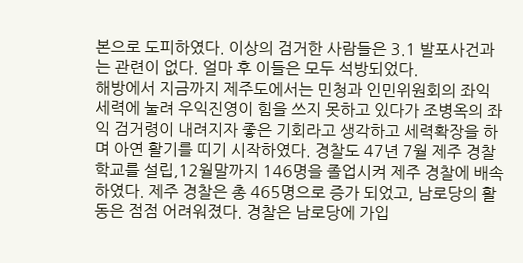본으로 도피하였다. 이상의 검거한 사람들은 3.1 발포사건과는 관련이 없다. 얼마 후 이들은 모두 석방되었다.
해방에서 지금까지 제주도에서는 민청과 인민위원회의 좌익 세력에 눌려 우익진영이 힘을 쓰지 못하고 있다가 조병옥의 좌익 검거령이 내려지자 좋은 기회라고 생각하고 세력확장을 하며 아연 활기를 띠기 시작하였다. 경찰도 47년 7월 제주 경찰학교를 설립,12월말까지 146명을 졸업시켜 제주 경찰에 배속하였다. 제주 경찰은 총 465명으로 증가 되었고, 남로당의 활동은 점점 어려워졌다. 경찰은 남로당에 가입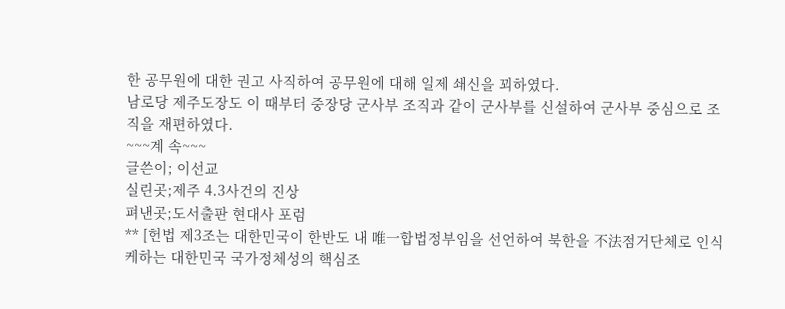한 공무원에 대한 권고 사직하여 공무원에 대해 일제 쇄신을 꾀하였다.
남로당 제주도장도 이 때부터 중장당 군사부 조직과 같이 군사부를 신설하여 군사부 중심으로 조직을 재편하였다.
~~~계 속~~~
글쓴이; 이선교
실린곳;제주 4.3사건의 진상
펴낸곳;도서출판 현대사 포럼
** [헌법 제3조는 대한민국이 한반도 내 唯一합법정부임을 선언하여 북한을 不法점거단체로 인식케하는 대한민국 국가정체성의 핵심조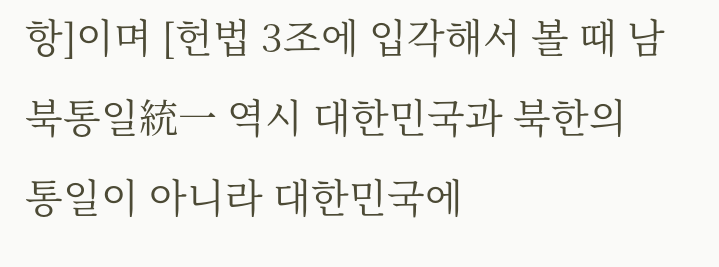항]이며 [헌법 3조에 입각해서 볼 때 남북통일統一 역시 대한민국과 북한의 통일이 아니라 대한민국에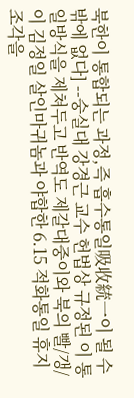북한이 통합되는 과정,즉 흡수통일吸收統一이 될 수 밖에 없다] --숭실대 강경근 교수 헌법상 규정된 이 통일방식을 제쳐두고 반역도 제갈대중이와 북의 빨/갱/이 김정일 살인마귀놈과 야합한 6.15 적화통일 휴지조각을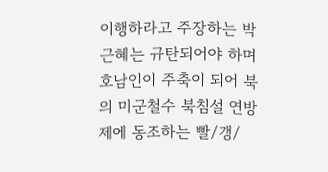이행하라고 주장하는 박근혜는 규탄되어야 하며 호남인이 주축이 되어 북의 미군철수 북침설 연방제에 동조하는 빨/갱/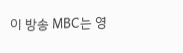이 방송 MBC는 영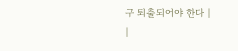구 퇴출되어야 한다 |
|